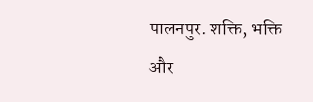पालनपुर. शक्ति, भक्ति और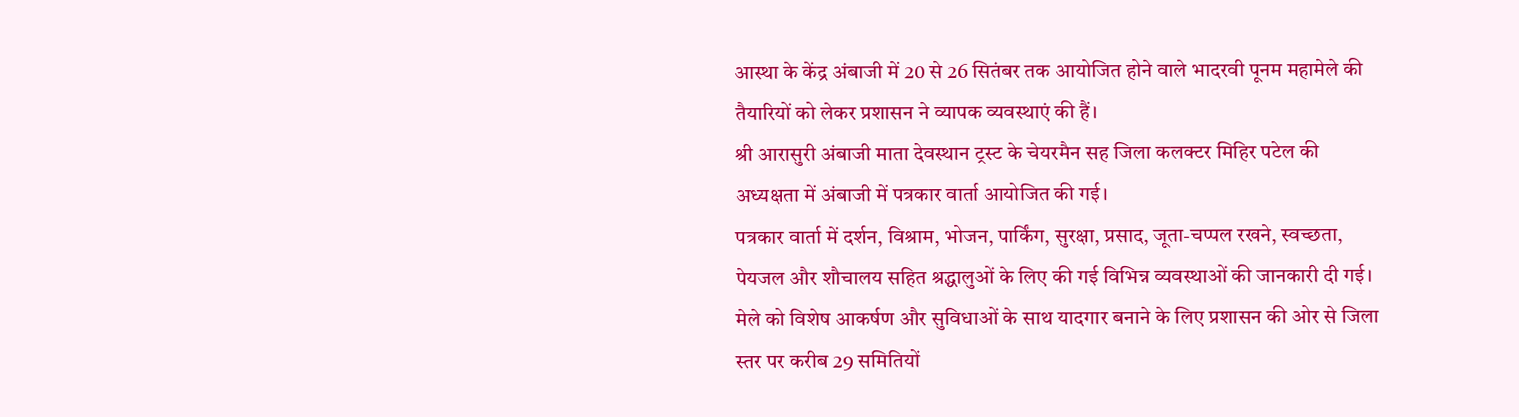आस्था के केंद्र अंबाजी में 20 से 26 सितंबर तक आयोजित होने वाले भादरवी पूनम महामेले की तैयारियों को लेकर प्रशासन ने व्यापक व्यवस्थाएं की हैं।
श्री आरासुरी अंबाजी माता देवस्थान ट्रस्ट के चेयरमैन सह जिला कलक्टर मिहिर पटेल की अध्यक्षता में अंबाजी में पत्रकार वार्ता आयोजित की गई।
पत्रकार वार्ता में दर्शन, विश्राम, भोजन, पार्किंग, सुरक्षा, प्रसाद, जूता-चप्पल रखने, स्वच्छता, पेयजल और शौचालय सहित श्रद्धालुओं के लिए की गई विभिन्न व्यवस्थाओं की जानकारी दी गई।
मेले को विशेष आकर्षण और सुविधाओं के साथ यादगार बनाने के लिए प्रशासन की ओर से जिला स्तर पर करीब 29 समितियों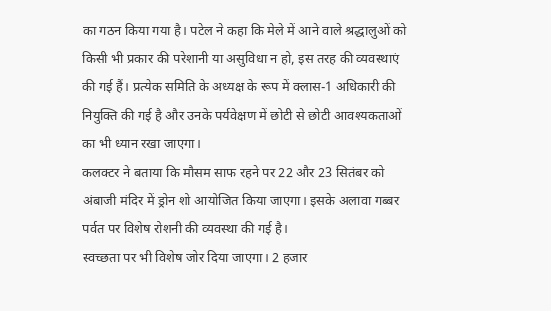का गठन किया गया है। पटेल ने कहा कि मेले में आने वाले श्रद्धालुओं को किसी भी प्रकार की परेशानी या असुविधा न हो, इस तरह की व्यवस्थाएं की गई हैं। प्रत्येक समिति के अध्यक्ष के रूप में क्लास-1 अधिकारी की नियुक्ति की गई है और उनके पर्यवेक्षण में छोटी से छोटी आवश्यकताओं का भी ध्यान रखा जाएगा।
कलक्टर ने बताया कि मौसम साफ रहने पर 22 और 23 सितंबर को अंबाजी मंदिर में ड्रोन शो आयोजित किया जाएगा। इसके अलावा गब्बर पर्वत पर विशेष रोशनी की व्यवस्था की गई है।
स्वच्छता पर भी विशेष जोर दिया जाएगा। 2 हजार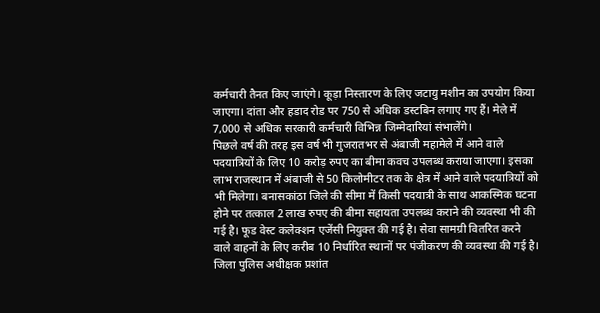कर्मचारी तैनत किए जाएंगे। कूड़ा निस्तारण के लिए जटायु मशीन का उपयोग किया जाएगा। दांता और हडाद रोड पर 750 से अधिक डस्टबिन लगाए गए हैं। मेले में 7,000 से अधिक सरकारी कर्मचारी विभिन्न जिम्मेदारियां संभालेंगे।
पिछले वर्ष की तरह इस वर्ष भी गुजरातभर से अंबाजी महामेले में आने वाले पदयात्रियों के लिए 10 करोड़ रुपए का बीमा कवच उपलब्ध कराया जाएगा। इसका लाभ राजस्थान में अंबाजी से 50 किलोमीटर तक के क्षेत्र में आने वाले पदयात्रियों को भी मिलेगा। बनासकांठा जिले की सीमा में किसी पदयात्री के साथ आकस्मिक घटना होने पर तत्काल 2 लाख रुपए की बीमा सहायता उपलब्ध कराने की व्यवस्था भी की गई है। फूड वेस्ट कलेक्शन एजेंसी नियुक्त की गई है। सेवा सामग्री वितरित करने वाले वाहनों के लिए करीब 10 निर्धारित स्थानों पर पंजीकरण की व्यवस्था की गई है।
जिला पुलिस अधीक्षक प्रशांत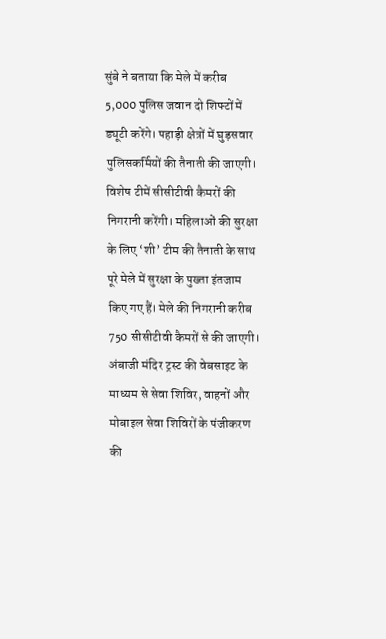सुंबे ने बताया कि मेले में करीब 5,000 पुलिस जवान दो शिफ्टों में ड्यूटी करेंगे। पहाड़ी क्षेत्रों में घुड़सवार पुलिसकर्मियों की तैनाती की जाएगी। विशेष टीमें सीसीटीवी कैमरों की निगरानी करेंगी। महिलाओं की सुरक्षा के लिए ‘शी’ टीम की तैनाती के साथ पूरे मेले में सुरक्षा के पुख्ता इंतजाम किए गए हैं। मेले की निगरानी करीब 750 सीसीटीवी कैमरों से की जाएगी।
अंबाजी मंदिर ट्रस्ट की वेबसाइट के माध्यम से सेवा शिविर, वाहनों और मोबाइल सेवा शिविरों के पंजीकरण की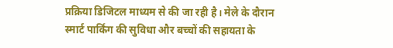प्रक्रिया डिजिटल माध्यम से की जा रही है। मेले के दौरान स्मार्ट पार्किंग की सुविधा और बच्चों की सहायता के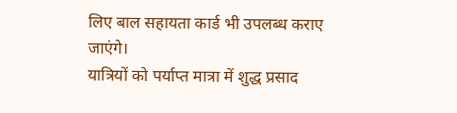लिए बाल सहायता कार्ड भी उपलब्ध कराए जाएंगे।
यात्रियों को पर्याप्त मात्रा में शुद्ध प्रसाद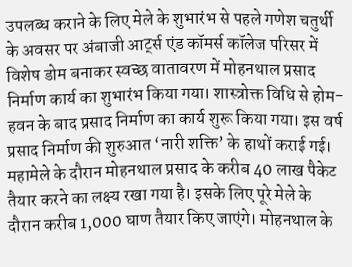उपलब्ध कराने के लिए मेले के शुभारंभ से पहले गणेश चतुर्थी के अवसर पर अंबाजी आर्ट्स एंड कॉमर्स कॉलेज परिसर में विशेष डोम बनाकर स्वच्छ वातावरण में मोहनथाल प्रसाद निर्माण कार्य का शुभारंभ किया गया। शास्त्रोक्त विधि से होम-हवन के बाद प्रसाद निर्माण का कार्य शुरू किया गया। इस वर्ष प्रसाद निर्माण की शुरुआत ‘नारी शक्ति’ के हाथों कराई गई।
महामेले के दौरान मोहनथाल प्रसाद के करीब 40 लाख पैकेट तैयार करने का लक्ष्य रखा गया है। इसके लिए पूरे मेले के दौरान करीब 1,000 घाण तैयार किए जाएंगे। मोहनथाल के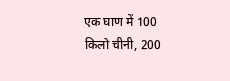एक घाण में 100 किलो चीनी, 200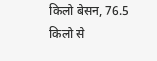किलो बेसन, 76.5 किलो से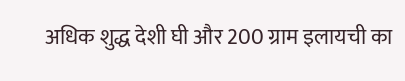अधिक शुद्ध देशी घी और 200 ग्राम इलायची का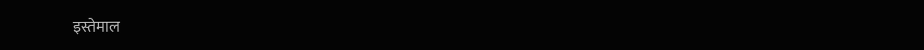इस्तेमाल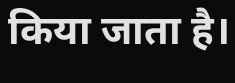किया जाता है।